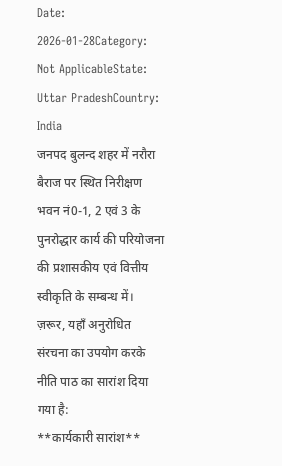Date: 2026-01-28Category: Not ApplicableState: Uttar PradeshCountry: India
जनपद बुलन्द शहर में नरौरा बैराज पर स्थित निरीक्षण भवन नं0-1, 2 एवं 3 के पुनरोद्धार कार्य की परियोजना की प्रशासकीय एवं वित्तीय स्वीकृति के सम्बन्ध में।
ज़रूर, यहाँ अनुरोधित संरचना का उपयोग करके नीति पाठ का सारांश दिया गया है:
**कार्यकारी सारांश**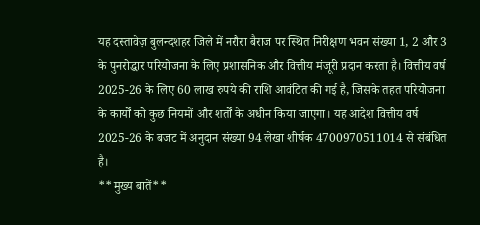यह दस्तावेज़ बुलन्दशहर जिले में नरौरा बैराज पर स्थित निरीक्षण भवन संख्या 1, 2 और 3 के पुनरोद्धार परियोजना के लिए प्रशासनिक और वित्तीय मंजूरी प्रदान करता है। वित्तीय वर्ष 2025-26 के लिए 60 लाख रुपये की राशि आवंटित की गई है, जिसके तहत परियोजना के कार्यों को कुछ नियमों और शर्तों के अधीन किया जाएगा। यह आदेश वित्तीय वर्ष 2025-26 के बजट में अनुदान संख्या 94 लेखा शीर्षक 4700970511014 से संबंधित है।
**मुख्य बातें**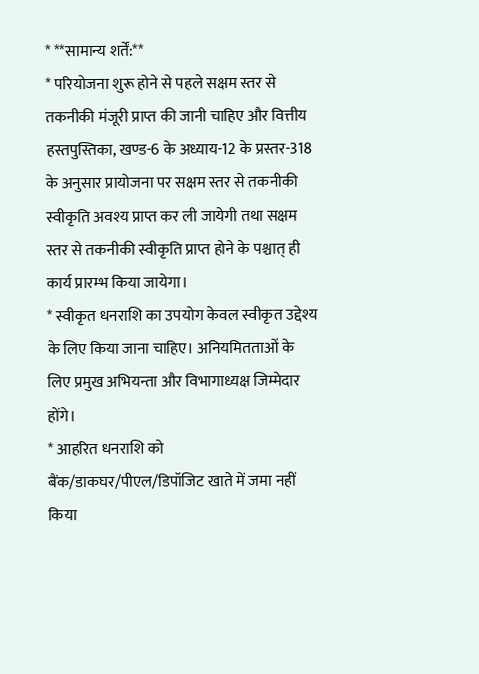* **सामान्य शर्तें:**
* परियोजना शुरू होने से पहले सक्षम स्तर से तकनीकी मंजूरी प्राप्त की जानी चाहिए और वित्तीय हस्तपुस्तिका, खण्ड-6 के अध्याय-12 के प्रस्तर-318 के अनुसार प्रायोजना पर सक्षम स्तर से तकनीकी स्वीकृति अवश्य प्राप्त कर ली जायेगी तथा सक्षम स्तर से तकनीकी स्वीकृति प्राप्त होने के पश्चात् ही कार्य प्रारम्भ किया जायेगा।
* स्वीकृत धनराशि का उपयोग केवल स्वीकृत उद्देश्य के लिए किया जाना चाहिए। अनियमितताओं के लिए प्रमुख अभियन्ता और विभागाध्यक्ष जिम्मेदार होंगे।
* आहरित धनराशि को बैंक/डाकघर/पीएल/डिपॉजिट खाते में जमा नहीं किया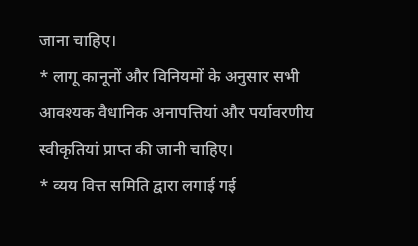जाना चाहिए।
* लागू कानूनों और विनियमों के अनुसार सभी आवश्यक वैधानिक अनापत्तियां और पर्यावरणीय स्वीकृतियां प्राप्त की जानी चाहिए।
* व्यय वित्त समिति द्वारा लगाई गई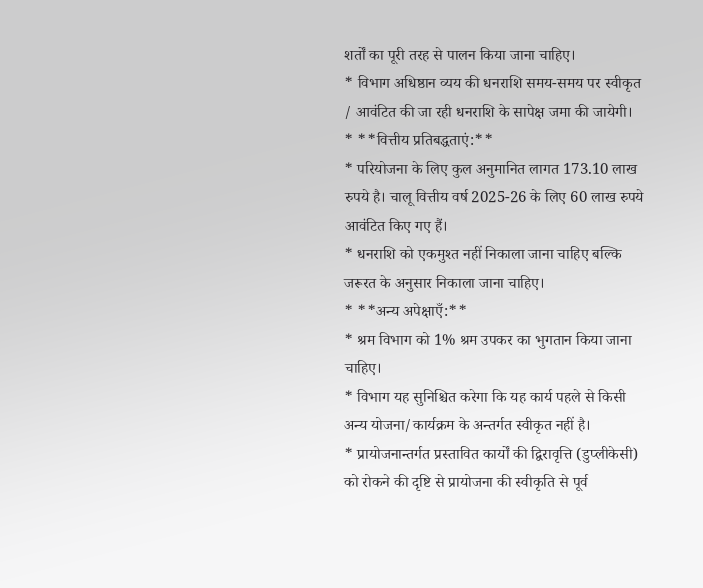शर्तों का पूरी तरह से पालन किया जाना चाहिए।
* विभाग अधिष्ठान व्यय की धनराशि समय-समय पर स्वीकृत / आवंटित की जा रही धनराशि के सापेक्ष जमा की जायेगी।
* **वित्तीय प्रतिबद्धताएं:**
* परियोजना के लिए कुल अनुमानित लागत 173.10 लाख रुपये है। चालू वित्तीय वर्ष 2025-26 के लिए 60 लाख रुपये आवंटित किए गए हैं।
* धनराशि को एकमुश्त नहीं निकाला जाना चाहिए बल्कि जरूरत के अनुसार निकाला जाना चाहिए।
* **अन्य अपेक्षाएँ:**
* श्रम विभाग को 1% श्रम उपकर का भुगतान किया जाना चाहिए।
* विभाग यह सुनिश्चित करेगा कि यह कार्य पहले से किसी अन्य योजना/कार्यक्रम के अन्तर्गत स्वीकृत नहीं है।
* प्रायोजनान्तर्गत प्रस्तावित कार्यों की द्विरावृत्ति (डुप्लीकेसी) को रोकने की दृष्टि से प्रायोजना की स्वीकृति से पूर्व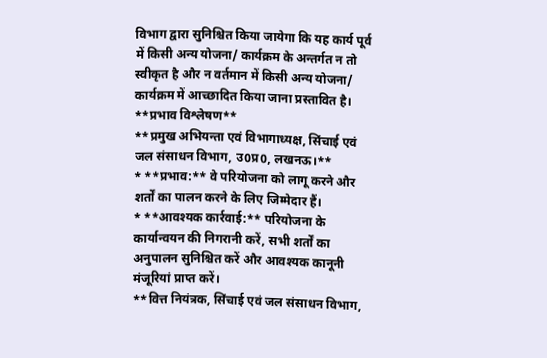विभाग द्वारा सुनिश्चित किया जायेगा कि यह कार्य पूर्व में किसी अन्य योजना/ कार्यक्रम के अन्तर्गत न तो स्वीकृत है और न वर्तमान में किसी अन्य योजना/ कार्यक्रम में आच्छादित किया जाना प्रस्तावित है।
**प्रभाव विश्लेषण**
**प्रमुख अभियन्ता एवं विभागाध्यक्ष, सिंचाई एवं जल संसाधन विभाग, उ0प्र0, लखनऊ।**
* **प्रभाव:** वे परियोजना को लागू करने और शर्तों का पालन करने के लिए जिम्मेदार हैं।
* **आवश्यक कार्रवाई:** परियोजना के कार्यान्वयन की निगरानी करें, सभी शर्तों का अनुपालन सुनिश्चित करें और आवश्यक कानूनी मंजूरियां प्राप्त करें।
**वित्त नियंत्रक, सिंचाई एवं जल संसाधन विभाग,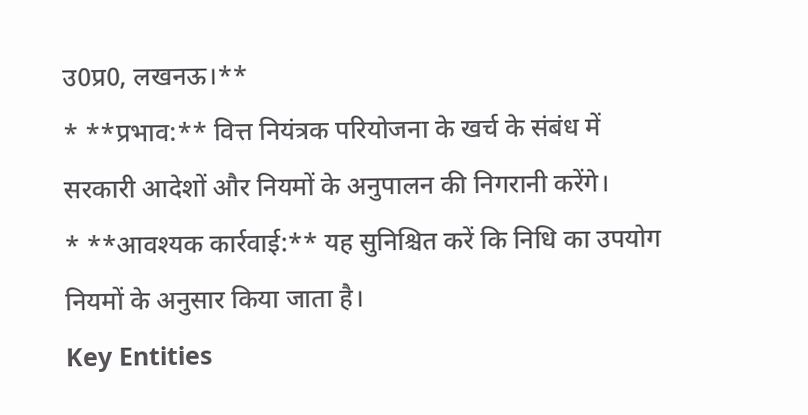उ0प्र0, लखनऊ।**
* **प्रभाव:** वित्त नियंत्रक परियोजना के खर्च के संबंध में सरकारी आदेशों और नियमों के अनुपालन की निगरानी करेंगे।
* **आवश्यक कार्रवाई:** यह सुनिश्चित करें कि निधि का उपयोग नियमों के अनुसार किया जाता है।
Key Entities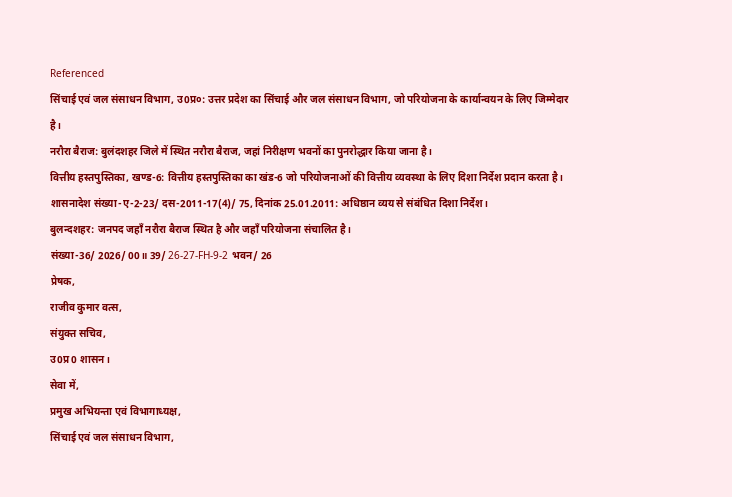Referenced
सिंचाई एवं जल संसाधन विभाग, उ0प्र०: उत्तर प्रदेश का सिंचाई और जल संसाधन विभाग, जो परियोजना के कार्यान्वयन के लिए जिम्मेदार है।
नरौरा बैराज: बुलंदशहर जिले में स्थित नरौरा बैराज, जहां निरीक्षण भवनों का पुनरोद्धार किया जाना है।
वित्तीय हस्तपुस्तिका, खण्ड-6: वित्तीय हस्तपुस्तिका का खंड-6 जो परियोजनाओं की वित्तीय व्यवस्था के लिए दिशा निर्देश प्रदान करता है।
शासनादेश संख्या-ए-2-23/ दस-2011-17(4)/ 75, दिनांक 25.01.2011: अधिष्ठान व्यय से संबंधित दिशा निर्देश।
बुलन्दशहर: जनपद जहाँ नरौरा बैराज स्थित है और जहाँ परियोजना संचालित है।
संख्या-36/ 2026/ 00॥ 39/ 26-27-FH-9-2 भवन/ 26
प्रेषक,
राजीव कुमार वत्स,
संयुक्त सचिव,
उ0प्र0 शासन।
सेवा में,
प्रमुख अभियन्ता एवं विभागाध्यक्ष,
सिंचाई एवं जल संसाधन विभाग,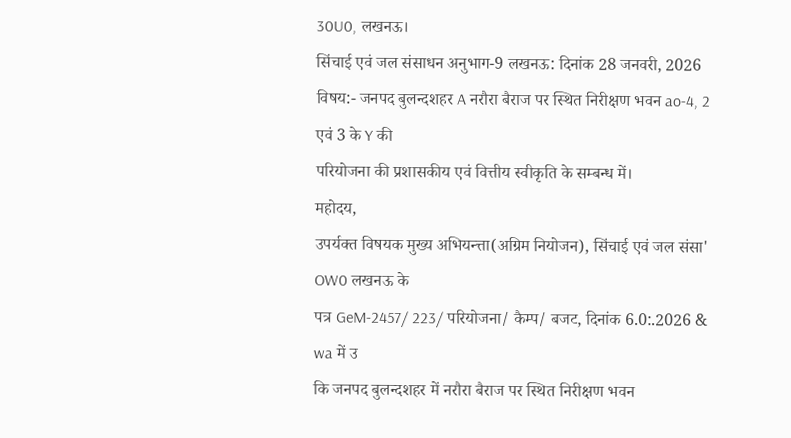30U0, लखनऊ।
सिंचाई एवं जल संसाधन अनुभाग-9 लखनऊ: दिनांक 28 जनवरी, 2026
विषय:- जनपद बुलन्दशहर A नरौरा बैराज पर स्थित निरीक्षण भवन ao-4, 2 एवं 3 के Y की
परियोजना की प्रशासकीय एवं वित्तीय स्वीकृति के सम्बन्ध में।
महोदय,
उपर्यक्त विषयक मुख्य अभियन्त्ता(अग्रिम नियोजन), सिंचाई एवं जल संसा' OW0 लखनऊ के
पत्र GeM-2457/ 223/ परियोजना/ कैम्प/ बजट, दिनांक 6.0:.2026 & wa में उ
कि जनपद बुलन्दशहर में नरौरा बैराज पर स्थित निरीक्षण भवन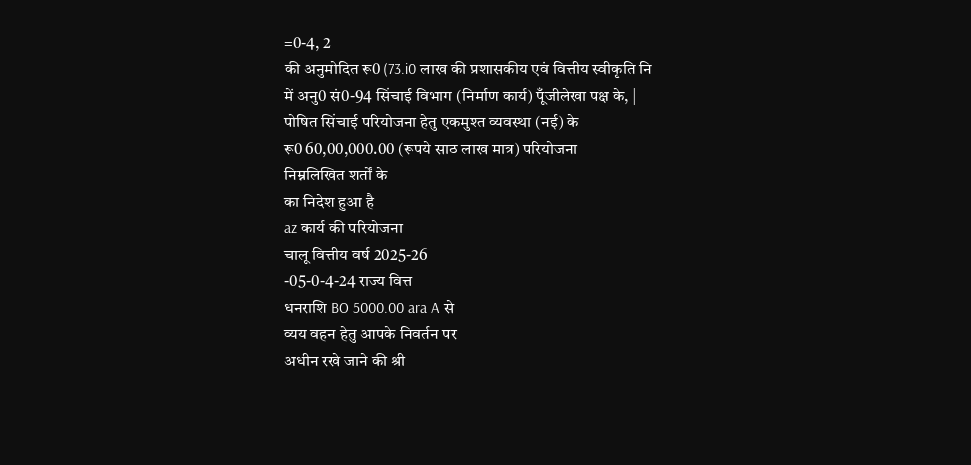=0-4, 2
की अनुमोदित रू0 (73.i0 लाख की प्रशासकीय एवं वित्तीय स्वीकृति नि
में अनु0 सं0-94 सिंचाई विभाग (निर्माण कार्य) पूँजीलेखा पक्ष के, |
पोषित सिंचाई परियोजना हेतु एकमुश्त व्यवस्था (नई) के
रू0 60,00,000.00 (रूपये साठ लाख मात्र) परियोजना
निम्नलिखित शर्तों के
का निदेश हुआ है
az कार्य की परियोजना
चालू वित्तीय वर्ष 2025-26
-05-0-4-24 राज्य वित्त
धनराशि BO 5000.00 ara A से
व्यय वहन हेतु आपके निवर्तन पर
अधीन रखे जाने की श्री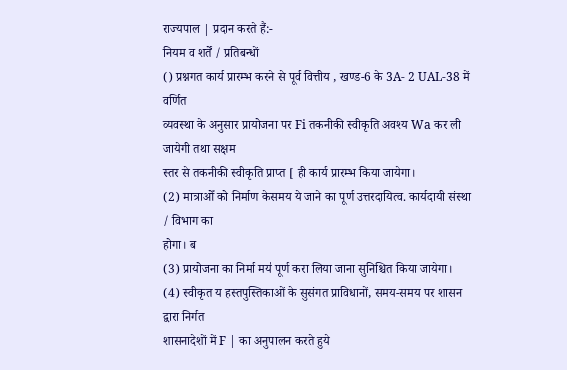राज्यपाल | प्रदान करते हैं:-
नियम व शर्तें / प्रतिबन्धों
() प्रश्नगत कार्य प्रारम्भ करने से पूर्व वित्तीय , खण्ड-6 के 3A- 2 UAL-38 में वर्णित
व्यवस्था के अनुसार प्रायोजना पर Fi तकनीकी स्वीकृति अवश्य Wa कर ली जायेगी तथा सक्षम
स्तर से तकनीकी स्वीकृति प्राप्त [ ही कार्य प्रारम्भ किया जायेगा।
(2) मात्राओँ को निर्माण केसमय ये जाने का पूर्ण उत्तरदायित्व. कार्यदायी संस्था / विभाग का
होगा। ब
(3) प्रायोजना का निर्मा मय॑ पूर्ण करा लिया जाना सुनिश्चित किया जायेगा।
(4) स्वीकृत य हस्तपुस्तिकाओं के सुसंगत प्राविधानों, समय-समय पर शासन द्वारा निर्गत
शासनादेशों में F | का अनुपालन करते हुये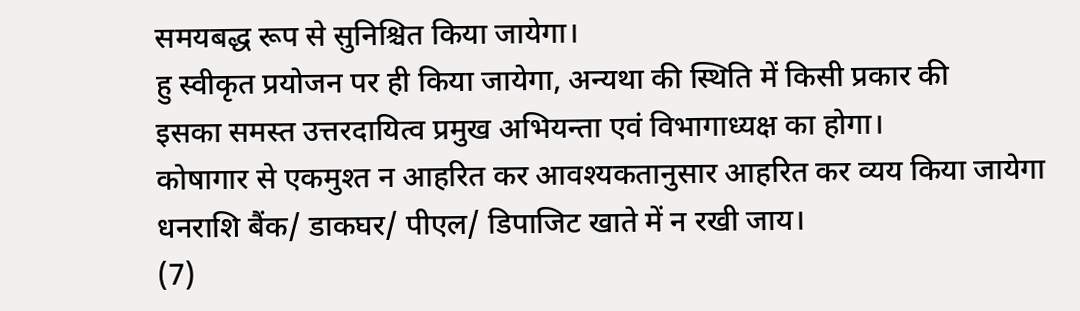समयबद्ध रूप से सुनिश्चित किया जायेगा।
हु स्वीकृत प्रयोजन पर ही किया जायेगा, अन्यथा की स्थिति में किसी प्रकार की
इसका समस्त उत्तरदायित्व प्रमुख अभियन्ता एवं विभागाध्यक्ष का होगा।
कोषागार से एकमुश्त न आहरित कर आवश्यकतानुसार आहरित कर व्यय किया जायेगा
धनराशि बैंक/ डाकघर/ पीएल/ डिपाजिट खाते में न रखी जाय।
(7)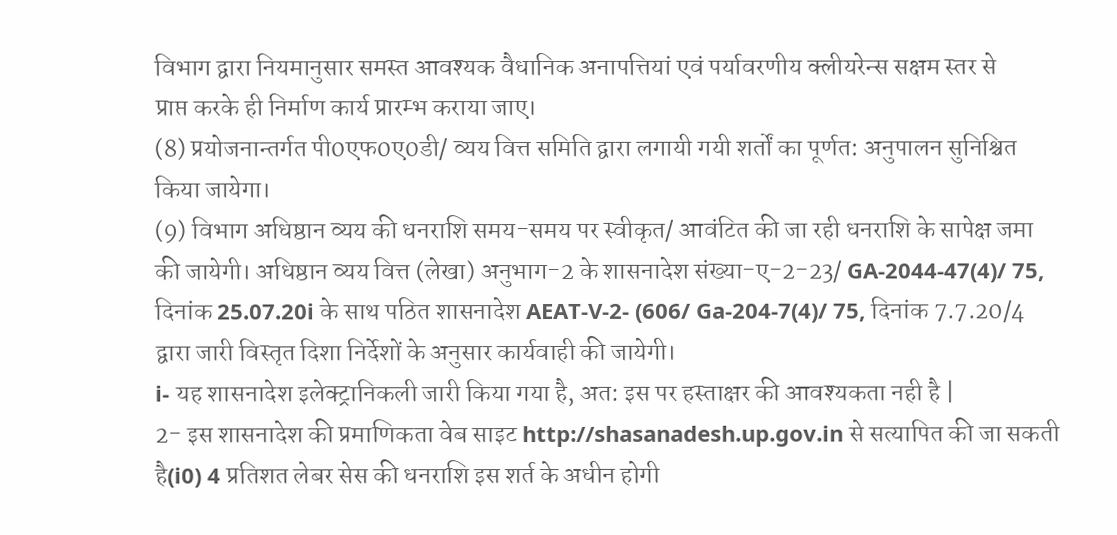विभाग द्वारा नियमानुसार समस्त आवश्यक वैधानिक अनापत्तियां एवं पर्यावरणीय क्लीयरेन्स सक्षम स्तर से
प्राप्त करके ही निर्माण कार्य प्रारम्भ कराया जाए।
(8) प्रयोजनान्तर्गत पी0एफ0ए0डी/ व्यय वित्त समिति द्वारा लगायी गयी शर्तों का पूर्णत: अनुपालन सुनिश्चित
किया जायेगा।
(9) विभाग अधिष्ठान व्यय की धनराशि समय-समय पर स्वीकृत/ आवंटित की जा रही धनराशि के सापेक्ष जमा
की जायेगी। अधिष्ठान व्यय वित्त (लेखा) अनुभाग-2 के शासनादेश संख्या-ए-2-23/ GA-2044-47(4)/ 75,
दिनांक 25.07.20i के साथ पठित शासनादेश AEAT-V-2- (606/ Ga-204-7(4)/ 75, दिनांक 7.7.20/4
द्वारा जारी विस्तृत दिशा निर्देशों के अनुसार कार्यवाही की जायेगी।
i- यह शासनादेश इलेक्ट्रानिकली जारी किया गया है, अत: इस पर हस्ताक्षर की आवश्यकता नही है |
2- इस शासनादेश की प्रमाणिकता वेब साइट http://shasanadesh.up.gov.in से सत्यापित की जा सकती है(i0) 4 प्रतिशत लेबर सेस की धनराशि इस शर्त के अधीन होगी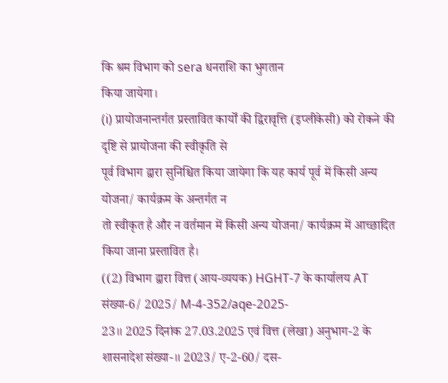कि श्रम विभाग को sera धनराशि का भुगतान
किया जायेगा।
(i) प्रायोजनान्तर्गत प्रस्तावित कार्यों की द्विरावृत्ति (इप्लीकेसी) को रोकने की दृष्टि से प्रायोजना की स्वीकृति से
पूर्व विभाग द्वारा सुनिश्चित किया जायेगा कि यह कार्य पूर्व में किसी अन्य योजना/ कार्यक्रम के अन्तर्गत न
तो स्वीकृत है और न वर्तमान में किसी अन्य योजना/ कार्यक्रम में आच्छादित किया जाना प्रस्तावित है।
((2) विभाग द्वारा वित्त (आय-व्ययक) HGHT-7 के कार्यालय AT संख्या-6/ 2025/ M-4-352/aqe-2025-
23॥ 2025 दिनांक 27.03.2025 एवं वित्त (लेखा) अनुभाग-2 के शासनादेश संख्या-॥ 2023/ ए-2-60/ दस-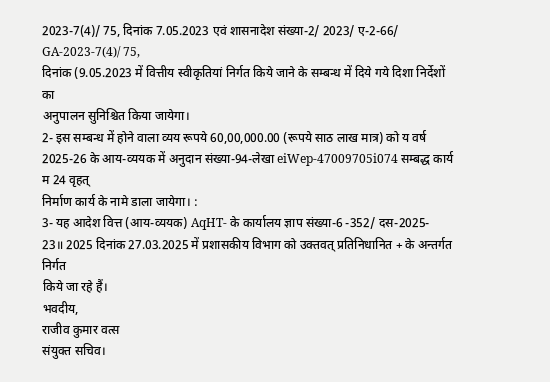2023-7(4)/ 75, दिनांक 7.05.2023 एवं शासनादेश संख्या-2/ 2023/ ए-2-66/ GA-2023-7(4)/ 75,
दिनांक (9.05.2023 में वित्तीय स्वीकृतियां निर्गत किये जाने के सम्बन्ध में दिये गये दिशा निर्देशों का
अनुपालन सुनिश्चित किया जायेगा।
2- इस सम्बन्ध में होने वाला व्यय रूपये 60,00,000.00 (रूपये साठ लाख मात्र) को य वर्ष
2025-26 के आय-व्ययक में अनुदान संख्या-94-लेखा eiWep-47009705i074 सम्बद्ध कार्य म 24 वृहत्
निर्माण कार्य के नामे डाला जायेगा। :
3- यह आदेश वित्त (आय-व्ययक) AqHT- के कार्यालय ज्ञाप संख्या-6 -352/ दस-2025-
23॥ 2025 दिनांक 27.03.2025 में प्रशासकीय विभाग को उक्तवत् प्रतिनिधानित + के अन्तर्गत निर्गत
किये जा रहे हैं।
भवदीय,
राजीव कुमार वत्स
संयुक्त सचिव।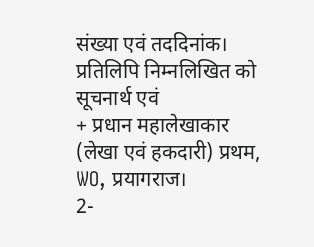संख्या एवं तददिनांक।
प्रतिलिपि निम्नलिखित को सूचनार्थ एवं
+ प्रधान महालेखाकार (लेखा एवं हकदारी) प्रथम, WO, प्रयागराज।
2-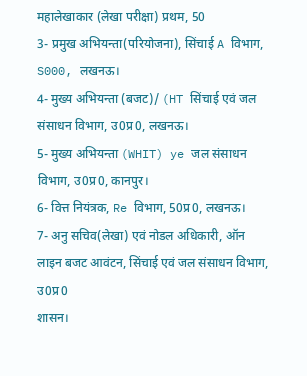महालेखाकार (लेखा परीक्षा) प्रथम, 50
3- प्रमुख अभियन्ता(परियोजना), सिंचाई A विभाग, S000, लखनऊ।
4- मुख्य अभियन्ता (बजट)/ (HT सिंचाई एवं जल संसाधन विभाग, उ0प्र0, लखनऊ।
5- मुख्य अभियन्ता (WHIT) ye जल संसाधन विभाग, उ0प्र0, कानपुर।
6- वित्त नियंत्रक, Re विभाग, 50प्र0, लखनऊ।
7- अनु सचिव(लेखा) एवं नोडल अधिकारी, ऑन लाइन बजट आवंटन, सिंचाई एवं जल संसाधन विभाग, उ0प्र0
शासन।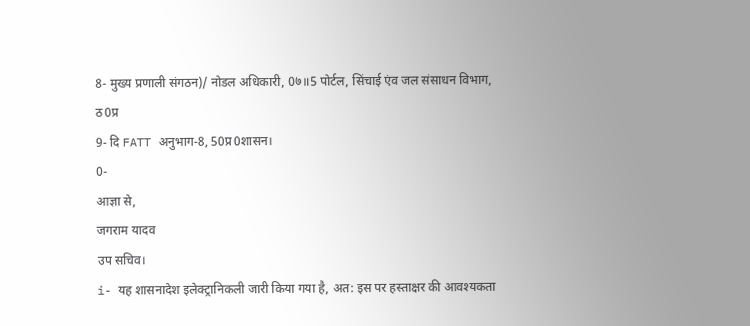8- मुख्य प्रणाली संगठन)/ नोडल अधिकारी, 0७॥5 पोर्टल, सिंचाई एंव जल संसाधन विभाग,
ठ0प्र
9- दि FATT अनुभाग-8, 50प्र0शासन।
0-
आज्ञा से,
जगराम यादव
उप सचिव।
i- यह शासनादेश इलेक्ट्रानिकली जारी किया गया है, अत: इस पर हस्ताक्षर की आवश्यकता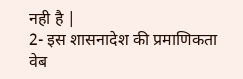नही है |
2- इस शासनादेश की प्रमाणिकता वेब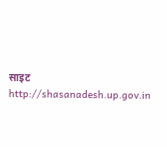साइट http://shasanadesh.up.gov.in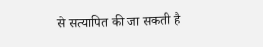से सत्यापित की जा सकती है